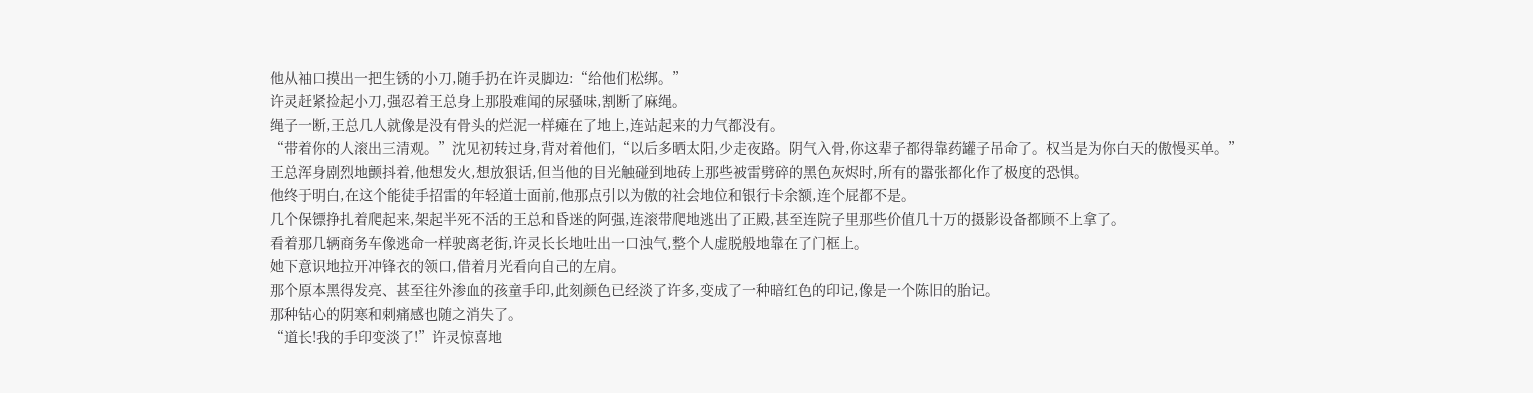他从袖口摸出一把生锈的小刀,随手扔在许灵脚边:“给他们松绑。”
许灵赶紧捡起小刀,强忍着王总身上那股难闻的尿骚味,割断了麻绳。
绳子一断,王总几人就像是没有骨头的烂泥一样瘫在了地上,连站起来的力气都没有。
“带着你的人滚出三清观。”沈见初转过身,背对着他们,“以后多晒太阳,少走夜路。阴气入骨,你这辈子都得靠药罐子吊命了。权当是为你白天的傲慢买单。”
王总浑身剧烈地颤抖着,他想发火,想放狠话,但当他的目光触碰到地砖上那些被雷劈碎的黑色灰烬时,所有的嚣张都化作了极度的恐惧。
他终于明白,在这个能徒手招雷的年轻道士面前,他那点引以为傲的社会地位和银行卡余额,连个屁都不是。
几个保镖挣扎着爬起来,架起半死不活的王总和昏迷的阿强,连滚带爬地逃出了正殿,甚至连院子里那些价值几十万的摄影设备都顾不上拿了。
看着那几辆商务车像逃命一样驶离老街,许灵长长地吐出一口浊气,整个人虚脱般地靠在了门框上。
她下意识地拉开冲锋衣的领口,借着月光看向自己的左肩。
那个原本黑得发亮、甚至往外渗血的孩童手印,此刻颜色已经淡了许多,变成了一种暗红色的印记,像是一个陈旧的胎记。
那种钻心的阴寒和刺痛感也随之消失了。
“道长!我的手印变淡了!”许灵惊喜地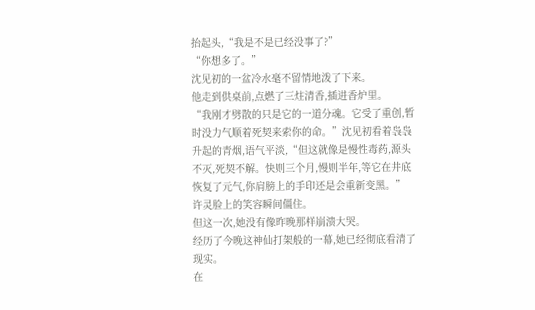抬起头,“我是不是已经没事了?”
“你想多了。”
沈见初的一盆冷水毫不留情地泼了下来。
他走到供桌前,点燃了三炷清香,插进香炉里。
“我刚才劈散的只是它的一道分魂。它受了重创,暂时没力气顺着死契来索你的命。”沈见初看着袅袅升起的青烟,语气平淡,“但这就像是慢性毒药,源头不灭,死契不解。快则三个月,慢则半年,等它在井底恢复了元气,你肩膀上的手印还是会重新变黑。”
许灵脸上的笑容瞬间僵住。
但这一次,她没有像昨晚那样崩溃大哭。
经历了今晚这神仙打架般的一幕,她已经彻底看清了现实。
在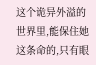这个诡异外溢的世界里,能保住她这条命的,只有眼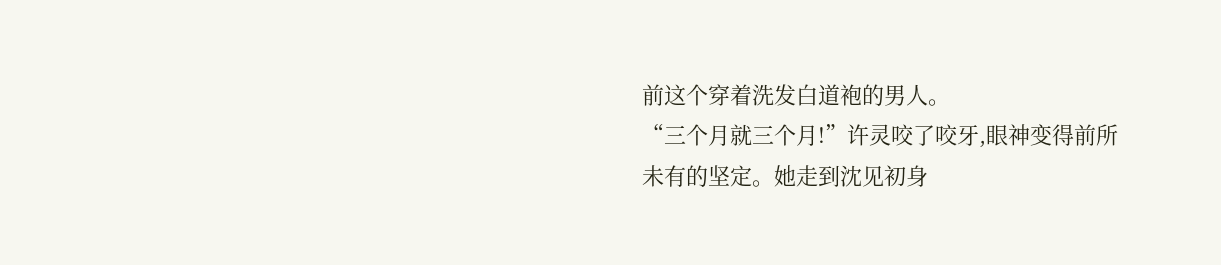前这个穿着洗发白道袍的男人。
“三个月就三个月!”许灵咬了咬牙,眼神变得前所未有的坚定。她走到沈见初身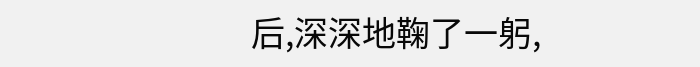后,深深地鞠了一躬,